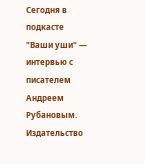Сегодня в подкасте "Ваши уши" — интервью с писателем Андреем Рубановым. Издательство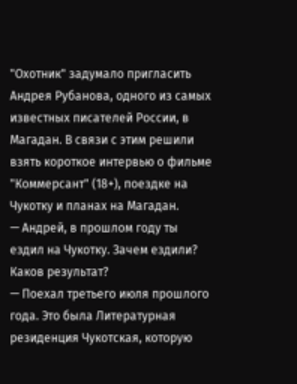"Охотник" задумало пригласить Андрея Рубанова, одного из самых известных писателей России, в Магадан. В связи с этим решили взять короткое интервью о фильме "Коммерсант" (18+), поездке на Чукотку и планах на Магадан.
— Андрей, в прошлом году ты ездил на Чукотку. Зачем ездили? Каков результат?
— Поехал третьего июля прошлого года. Это была Литературная резиденция Чукотская, которую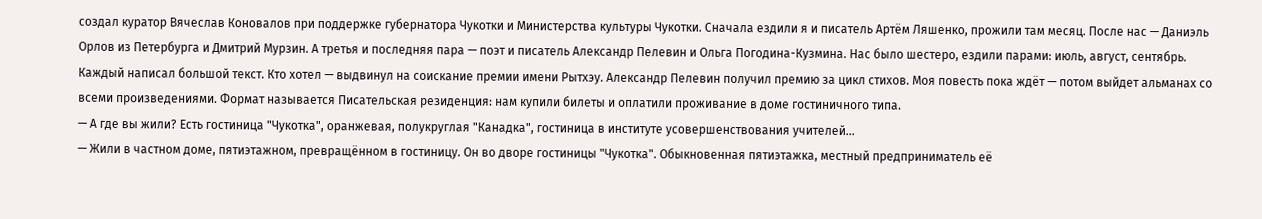создал куратор Вячеслав Коновалов при поддержке губернатора Чукотки и Министерства культуры Чукотки. Сначала ездили я и писатель Артём Ляшенко, прожили там месяц. После нас — Даниэль Орлов из Петербурга и Дмитрий Мурзин. А третья и последняя пара — поэт и писатель Александр Пелевин и Ольга Погодина-Кузмина. Нас было шестеро, ездили парами: июль, август, сентябрь.
Каждый написал большой текст. Кто хотел — выдвинул на соискание премии имени Рытхэу. Александр Пелевин получил премию за цикл стихов. Моя повесть пока ждёт — потом выйдет альманах со всеми произведениями. Формат называется Писательская резиденция: нам купили билеты и оплатили проживание в доме гостиничного типа.
— А где вы жили? Есть гостиница "Чукотка", оранжевая, полукруглая "Канадка", гостиница в институте усовершенствования учителей...
— Жили в частном доме, пятиэтажном, превращённом в гостиницу. Он во дворе гостиницы "Чукотка". Обыкновенная пятиэтажка, местный предприниматель её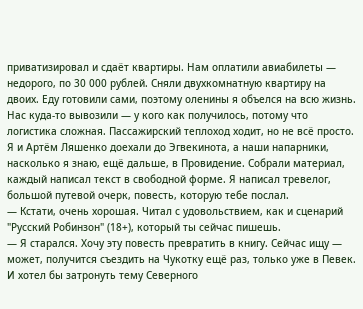приватизировал и сдаёт квартиры. Нам оплатили авиабилеты — недорого, по 30 000 рублей. Сняли двухкомнатную квартиру на двоих. Еду готовили сами, поэтому оленины я объелся на всю жизнь. Нас куда-то вывозили — у кого как получилось, потому что логистика сложная. Пассажирский теплоход ходит, но не всё просто. Я и Артём Ляшенко доехали до Эгвекинота, а наши напарники, насколько я знаю, ещё дальше, в Провидение. Собрали материал, каждый написал текст в свободной форме. Я написал тревелог, большой путевой очерк, повесть, которую тебе послал.
— Кстати, очень хорошая. Читал с удовольствием, как и сценарий "Русский Робинзон" (18+), который ты сейчас пишешь.
— Я старался. Хочу эту повесть превратить в книгу. Сейчас ищу — может, получится съездить на Чукотку ещё раз, только уже в Певек. И хотел бы затронуть тему Северного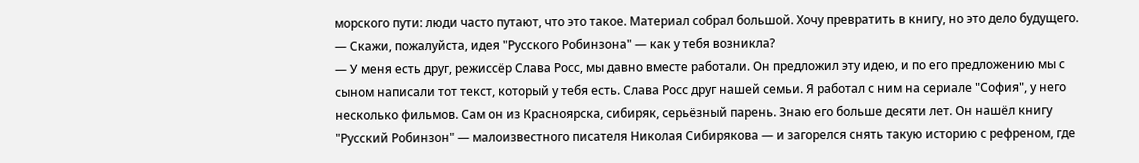морского пути: люди часто путают, что это такое. Материал собрал большой. Хочу превратить в книгу, но это дело будущего.
— Скажи, пожалуйста, идея "Русского Робинзона" — как у тебя возникла?
— У меня есть друг, режиссёр Слава Росс, мы давно вместе работали. Он предложил эту идею, и по его предложению мы с сыном написали тот текст, который у тебя есть. Слава Росс друг нашей семьи. Я работал с ним на сериале "София", у него несколько фильмов. Сам он из Красноярска, сибиряк, серьёзный парень. Знаю его больше десяти лет. Он нашёл книгу "Русский Робинзон" — малоизвестного писателя Николая Сибирякова — и загорелся снять такую историю с рефреном, где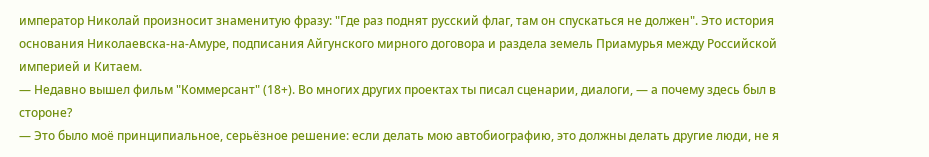император Николай произносит знаменитую фразу: "Где раз поднят русский флаг, там он спускаться не должен". Это история основания Николаевска-на-Амуре, подписания Айгунского мирного договора и раздела земель Приамурья между Российской империей и Китаем.
— Недавно вышел фильм "Коммерсант" (18+). Во многих других проектах ты писал сценарии, диалоги, — а почему здесь был в стороне?
— Это было моё принципиальное, серьёзное решение: если делать мою автобиографию, это должны делать другие люди, не я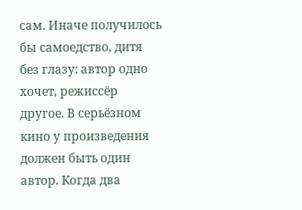сам. Иначе получилось бы самоедство, дитя без глазу: автор одно хочет, режиссёр другое. В серьёзном кино у произведения должен быть один автор. Когда два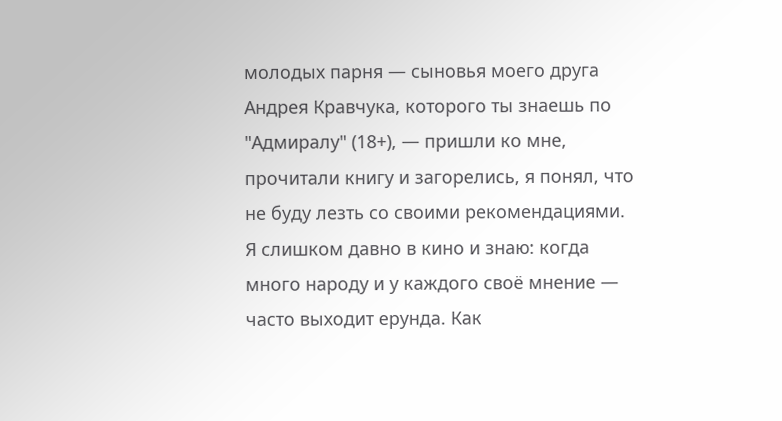молодых парня — сыновья моего друга Андрея Кравчука, которого ты знаешь по "Адмиралу" (18+), — пришли ко мне, прочитали книгу и загорелись, я понял, что не буду лезть со своими рекомендациями. Я слишком давно в кино и знаю: когда много народу и у каждого своё мнение — часто выходит ерунда. Как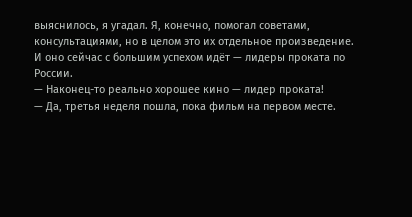выяснилось, я угадал. Я, конечно, помогал советами, консультациями, но в целом это их отдельное произведение. И оно сейчас с большим успехом идёт — лидеры проката по России.
— Наконец-то реально хорошее кино — лидер проката!
— Да, третья неделя пошла, пока фильм на первом месте.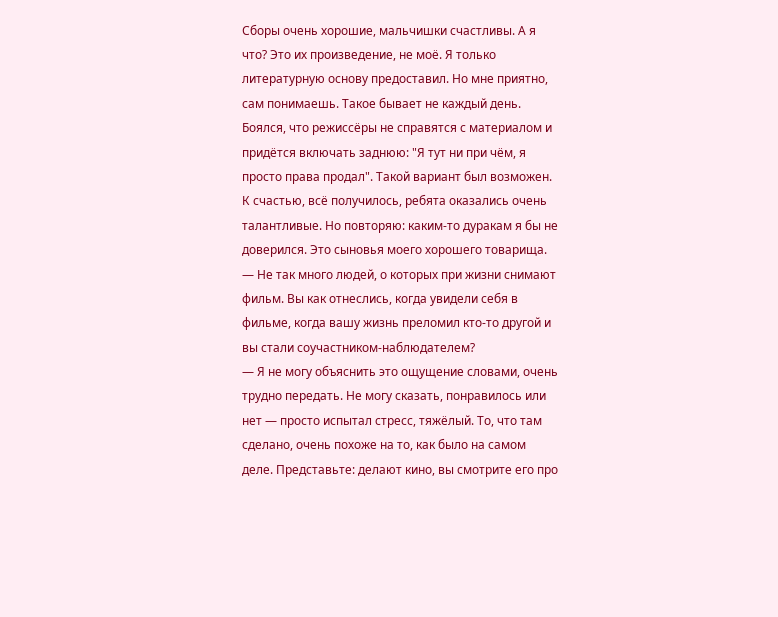Сборы очень хорошие, мальчишки счастливы. А я что? Это их произведение, не моё. Я только литературную основу предоставил. Но мне приятно, сам понимаешь. Такое бывает не каждый день. Боялся, что режиссёры не справятся с материалом и придётся включать заднюю: "Я тут ни при чём, я просто права продал". Такой вариант был возможен. К счастью, всё получилось, ребята оказались очень талантливые. Но повторяю: каким-то дуракам я бы не доверился. Это сыновья моего хорошего товарища.
— Не так много людей, о которых при жизни снимают фильм. Вы как отнеслись, когда увидели себя в фильме, когда вашу жизнь преломил кто-то другой и вы стали соучастником-наблюдателем?
— Я не могу объяснить это ощущение словами, очень трудно передать. Не могу сказать, понравилось или нет — просто испытал стресс, тяжёлый. То, что там сделано, очень похоже на то, как было на самом деле. Представьте: делают кино, вы смотрите его про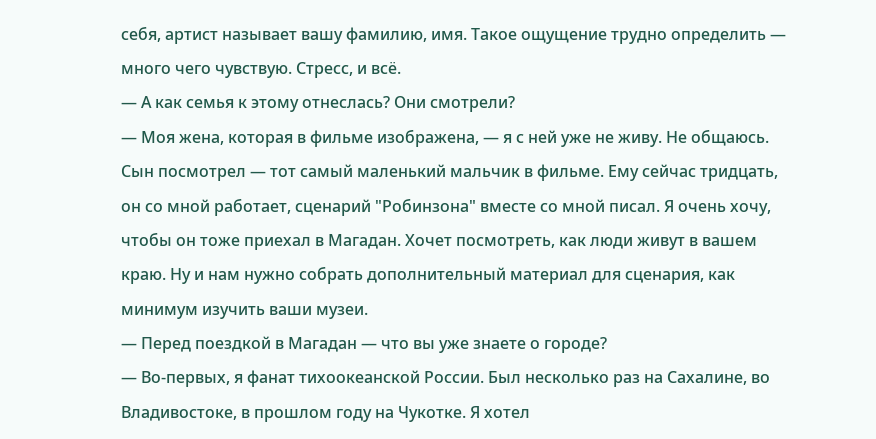себя, артист называет вашу фамилию, имя. Такое ощущение трудно определить — много чего чувствую. Стресс, и всё.
— А как семья к этому отнеслась? Они смотрели?
— Моя жена, которая в фильме изображена, — я с ней уже не живу. Не общаюсь. Сын посмотрел — тот самый маленький мальчик в фильме. Ему сейчас тридцать, он со мной работает, сценарий "Робинзона" вместе со мной писал. Я очень хочу, чтобы он тоже приехал в Магадан. Хочет посмотреть, как люди живут в вашем краю. Ну и нам нужно собрать дополнительный материал для сценария, как минимум изучить ваши музеи.
— Перед поездкой в Магадан — что вы уже знаете о городе?
— Во-первых, я фанат тихоокеанской России. Был несколько раз на Сахалине, во Владивостоке, в прошлом году на Чукотке. Я хотел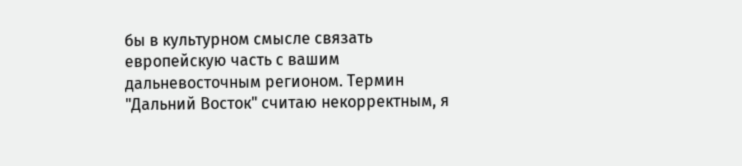бы в культурном смысле связать европейскую часть с вашим дальневосточным регионом. Термин "Дальний Восток" считаю некорректным, я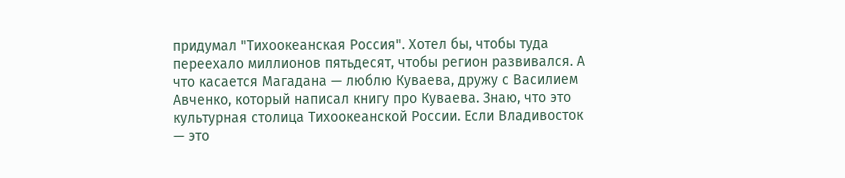придумал "Тихоокеанская Россия". Хотел бы, чтобы туда переехало миллионов пятьдесят, чтобы регион развивался. А что касается Магадана — люблю Куваева, дружу с Василием Авченко, который написал книгу про Куваева. Знаю, что это культурная столица Тихоокеанской России. Если Владивосток — это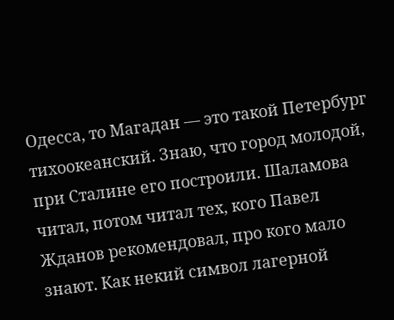Одесса, то Магадан — это такой Петербург тихоокеанский. Знаю, что город молодой, при Сталине его построили. Шаламова читал, потом читал тех, кого Павел Жданов рекомендовал, про кого мало знают. Как некий символ лагерной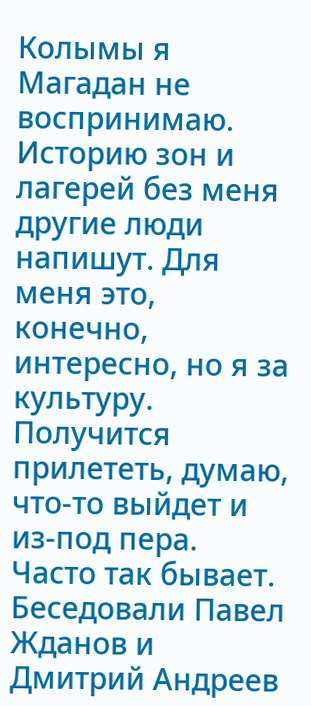Колымы я Магадан не воспринимаю. Историю зон и лагерей без меня другие люди напишут. Для меня это, конечно, интересно, но я за культуру. Получится прилететь, думаю, что-то выйдет и из-под пера. Часто так бывает.
Беседовали Павел Жданов и Дмитрий Андреев